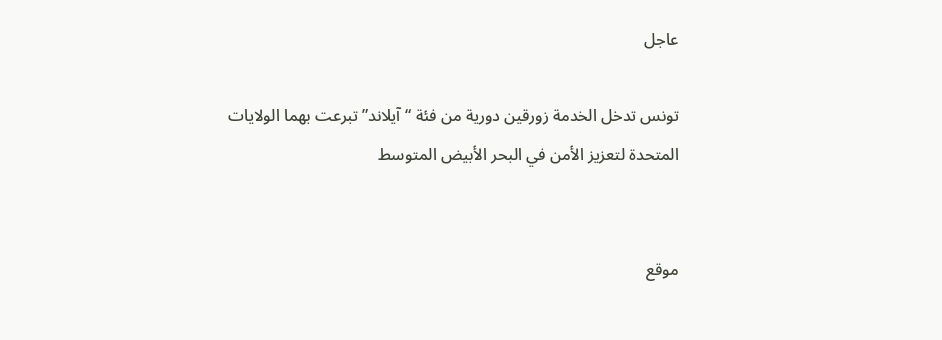عاجل

تونس تدخل الخدمة زورقين دورية من فئة “آيلاند” تبرعت بهما الولايات المتحدة لتعزيز الأمن في البحر الأبيض المتوسط


موقع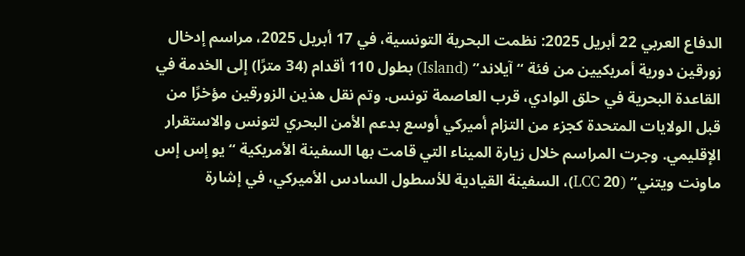الدفاع العربي 22 أبريل 2025: نظمت البحرية التونسية، في 17 أبريل 2025، مراسم إدخال زورقين دورية أمريكيين من فئة “آيلاند” (Island) بطول 110 أقدام (34 مترًا) إلى الخدمة في القاعدة البحرية في حلق الوادي، قرب العاصمة تونس. وتم نقل هذين الزورقين مؤخرًا من قبل الولايات المتحدة كجزء من التزام أميركي أوسع بدعم الأمن البحري لتونس والاستقرار الإقليمي. وجرت المراسم خلال زيارة الميناء التي قامت بها السفينة الأمريكية “يو إس إس ماونت ويتني” (LCC 20)، السفينة القيادية للأسطول السادس الأميركي، في إشارة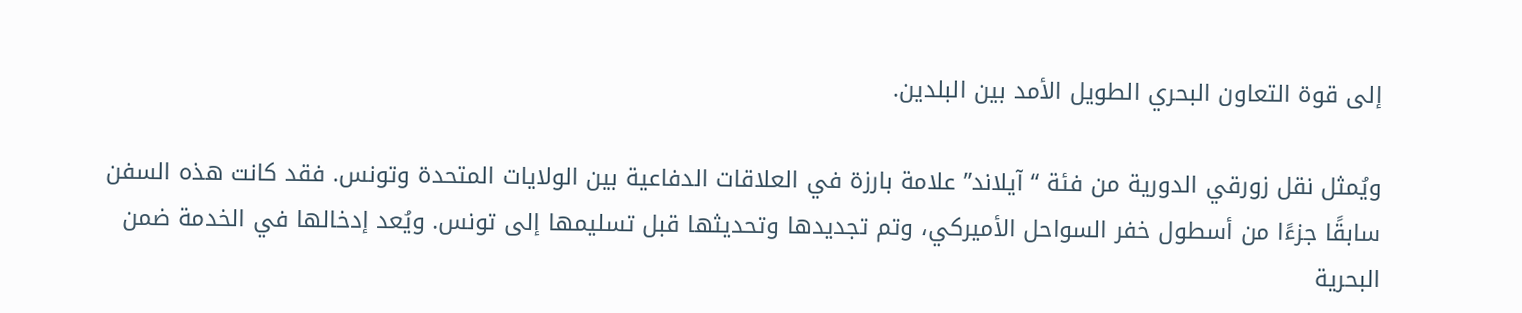إلى قوة التعاون البحري الطويل الأمد بين البلدين.

ويُمثل نقل زورقي الدورية من فئة “آيلاند” علامة بارزة في العلاقات الدفاعية بين الولايات المتحدة وتونس. فقد كانت هذه السفن سابقًا جزءًا من أسطول خفر السواحل الأميركي، وتم تجديدها وتحديثها قبل تسليمها إلى تونس. ويُعد إدخالها في الخدمة ضمن البحرية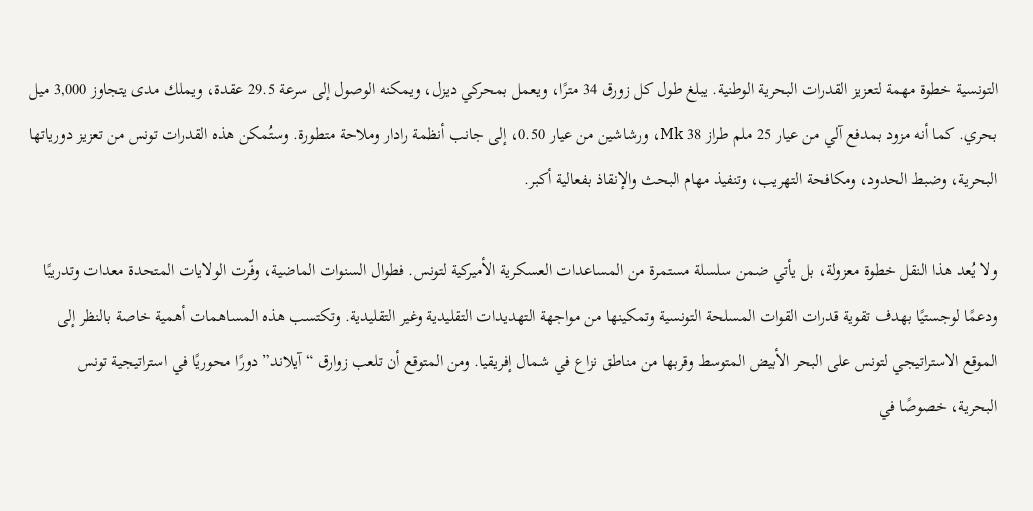التونسية خطوة مهمة لتعزيز القدرات البحرية الوطنية. يبلغ طول كل زورق 34 مترًا، ويعمل بمحركي ديزل، ويمكنه الوصول إلى سرعة 29.5 عقدة، ويملك مدى يتجاوز 3,000 ميل بحري. كما أنه مزود بمدفع آلي من عيار 25 ملم طراز Mk 38، ورشاشين من عيار 0.50، إلى جانب أنظمة رادار وملاحة متطورة. وستُمكن هذه القدرات تونس من تعزيز دورياتها البحرية، وضبط الحدود، ومكافحة التهريب، وتنفيذ مهام البحث والإنقاذ بفعالية أكبر.

ولا يُعد هذا النقل خطوة معزولة، بل يأتي ضمن سلسلة مستمرة من المساعدات العسكرية الأميركية لتونس. فطوال السنوات الماضية، وفّرت الولايات المتحدة معدات وتدريبًا ودعمًا لوجستيًا بهدف تقوية قدرات القوات المسلحة التونسية وتمكينها من مواجهة التهديدات التقليدية وغير التقليدية. وتكتسب هذه المساهمات أهمية خاصة بالنظر إلى الموقع الاستراتيجي لتونس على البحر الأبيض المتوسط وقربها من مناطق نزاع في شمال إفريقيا. ومن المتوقع أن تلعب زوارق “آيلاند” دورًا محوريًا في استراتيجية تونس البحرية، خصوصًا في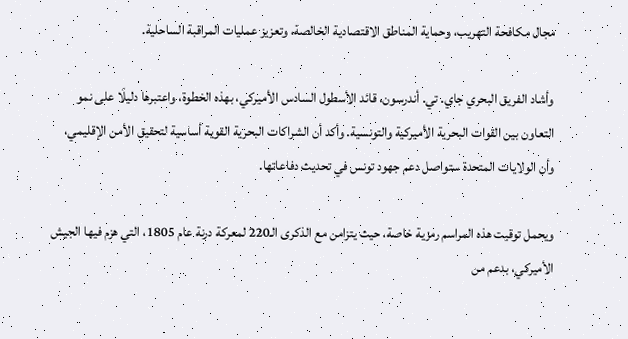مجال مكافحة التهريب، وحماية المناطق الاقتصادية الخالصة، وتعزيز عمليات المراقبة الساحلية.

وأشاد الفريق البحري جاي. تي. أندرسون، قائد الأسطول السادس الأميركي، بهذه الخطوة، واعتبرها دليلًا على نمو التعاون بين القوات البحرية الأميركية والتونسية. وأكد أن الشراكات البحرية القوية أساسية لتحقيق الأمن الإقليمي، وأن الولايات المتحدة ستواصل دعم جهود تونس في تحديث دفاعاتها.

ويحمل توقيت هذه المراسم رمزية خاصة، حيث يتزامن مع الذكرى الـ220 لمعركة درنة عام 1805، التي هزم فيها الجيش الأميركي، بدعم من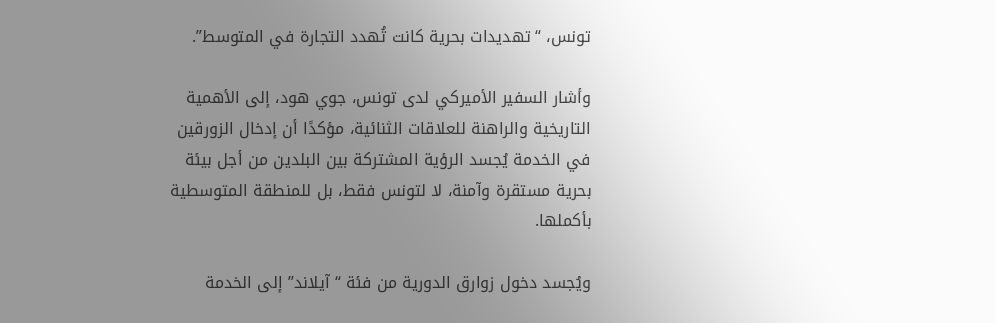تونس، “تهديدات بحرية كانت تُهدد التجارة في المتوسط”.

وأشار السفير الأميركي لدى تونس، جوي هود، إلى الأهمية التاريخية والراهنة للعلاقات الثنائية، مؤكدًا أن إدخال الزورقين في الخدمة يُجسد الرؤية المشتركة بين البلدين من أجل بيئة بحرية مستقرة وآمنة، لا لتونس فقط، بل للمنطقة المتوسطية بأكملها.

ويُجسد دخول زوارق الدورية من فئة “آيلاند” إلى الخدمة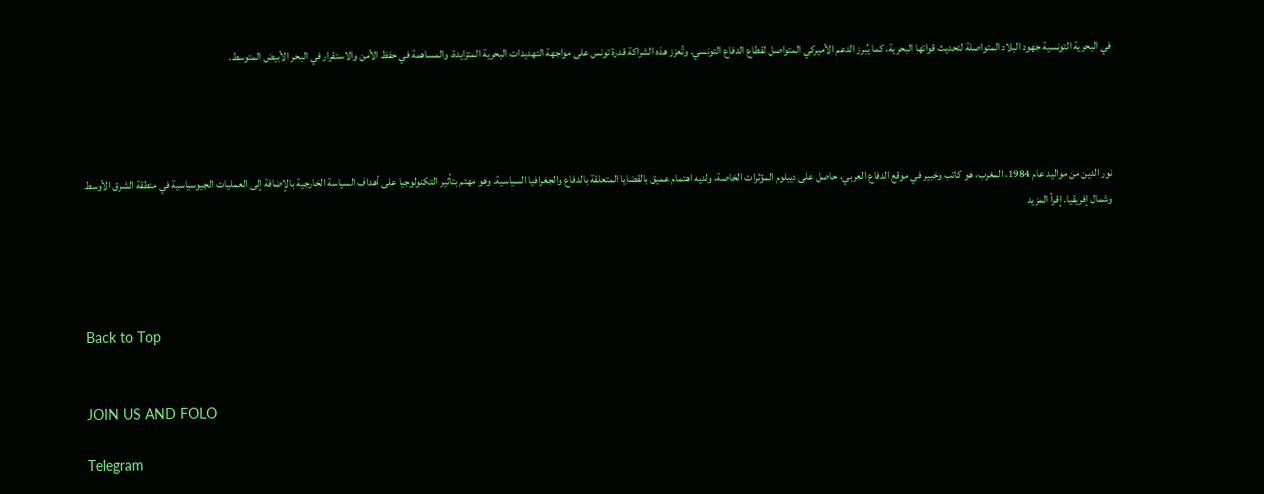في البحرية التونسية جهود البلاد المتواصلة لتحديث قواتها البحرية، كما يُبرز الدعم الأميركي المتواصل لقطاع الدفاع التونسي. وتُعزز هذه الشراكة قدرة تونس على مواجهة التهديدات البحرية المتزايدة، والمساهمة في حفظ الأمن والاستقرار في البحر الأبيض المتوسط.




نور الدين من مواليد عام 1984، المغرب، هو كاتب وخبير في موقع الدفاع العربي، حاصل على ديبلوم المؤثرات الخاصة، ولديه اهتمام عميق بالقضايا المتعلقة بالدفاع والجغرافيا السياسية. وهو مهتم بتأثير التكنولوجيا على أهداف السياسة الخارجية بالإضافة إلى العمليات الجيوسياسية في منطقة الشرق الأوسط وشمال إفريقيا. إقرأ المزيد




Back to Top


JOIN US AND FOLO

Telegram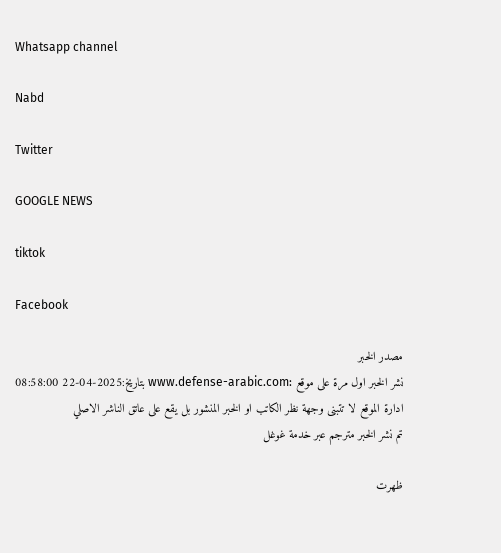Whatsapp channel

Nabd

Twitter

GOOGLE NEWS

tiktok

Facebook

مصدر الخبر
نشر الخبر اول مرة على موقع :www.defense-arabic.com بتاريخ:2025-04-22 08:58:00
ادارة الموقع لا تتبنى وجهة نظر الكاتب او الخبر المنشور بل يقع على عاتق الناشر الاصلي
تم نشر الخبر مترجم عبر خدمة غوغل

ظهرت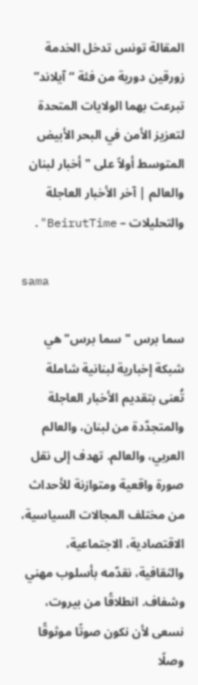المقالة تونس تدخل الخدمة زورقين دورية من فئة “آيلاند” تبرعت بهما الولايات المتحدة لتعزيز الأمن في البحر الأبيض المتوسط أولاً على "أخبار لبنان والعالم | آخر الأخبار العاجلة والتحليلات – BeirutTime".

sama

سما برس "سما برس" هي شبكة إخبارية لبنانية شاملة تُعنى بتقديم الأخبار العاجلة والمتجدّدة من لبنان، والعالم العربي، والعالم. تهدف إلى نقل صورة واقعية ومتوازنة للأحداث من مختلف المجالات السياسية، الاقتصادية، الاجتماعية، والثقافية، نقدّمه بأسلوب مهني وشفاف. انطلاقًا من بيروت، نسعى لأن نكون صوتًا موثوقًا وصلًا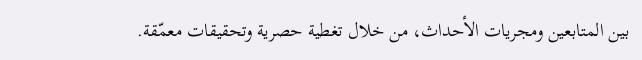بين المتابعين ومجريات الأحداث، من خلال تغطية حصرية وتحقيقات معمّقة.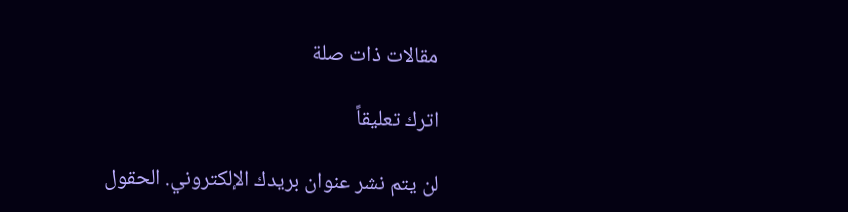مقالات ذات صلة

اترك تعليقاً

لن يتم نشر عنوان بريدك الإلكتروني. الحقول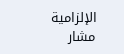الإلزامية مشار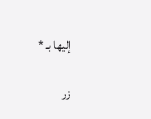إليها بـ *

زر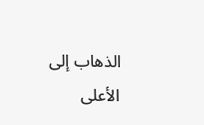الذهاب إلى الأعلى